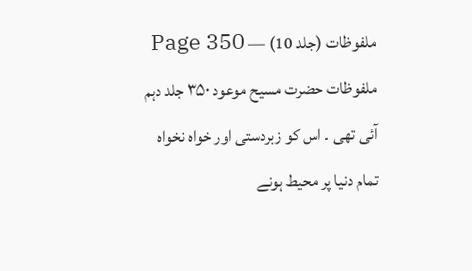ملفوظات (جلد 10) — Page 350
ملفوظات حضرت مسیح موعود ۳۵۰ جلد دہم آئی تھی ۔ اس کو زبردستی اور خواہ نخواہ تمام دنیا پر محیط ہونے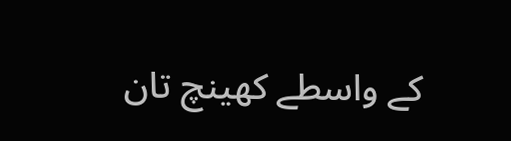کے واسطے کھینچ تان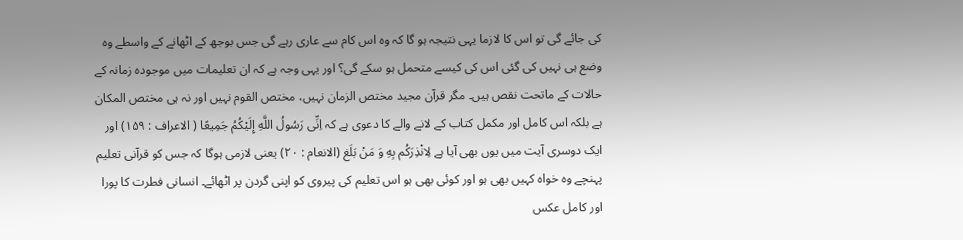کی جائے گی تو اس کا لازما یہی نتیجہ ہو گا کہ وہ اس کام سے عاری رہے گی جس بوجھ کے اٹھانے کے واسطے وہ وضع ہی نہیں کی گئی اس کی کیسے متحمل ہو سکے گی؟ اور یہی وجہ ہے کہ ان تعلیمات میں موجودہ زمانہ کے حالات کے ماتحت نقص ہیں۔ مگر قرآن مجید مختص الزمان نہیں، مختص القوم نہیں اور نہ ہی مختص المکان ہے بلکہ اس کامل اور مکمل کتاب کے لانے والے کا دعوی ہے کہ اِنِّی رَسُولُ اللَّهِ إِلَيْكُمُ جَمِيعًا ( الاعراف : ۱۵۹) اور ایک دوسری آیت میں یوں بھی آیا ہے لِانْذِرَكُم بِهِ وَ مَنْ بَلَغ (الانعام : ۲۰) یعنی لازمی ہوگا کہ جس کو قرآنی تعلیم پہنچے وہ خواہ کہیں بھی ہو اور کوئی بھی ہو اس تعلیم کی پیروی کو اپنی گردن پر اٹھائے۔ انسانی فطرت کا پورا اور کامل عکس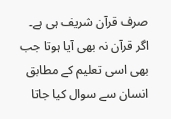صرف قرآن شریف ہی ہے۔ اگر قرآن نہ بھی آیا ہوتا جب بھی اسی تعلیم کے مطابق انسان سے سوال کیا جاتا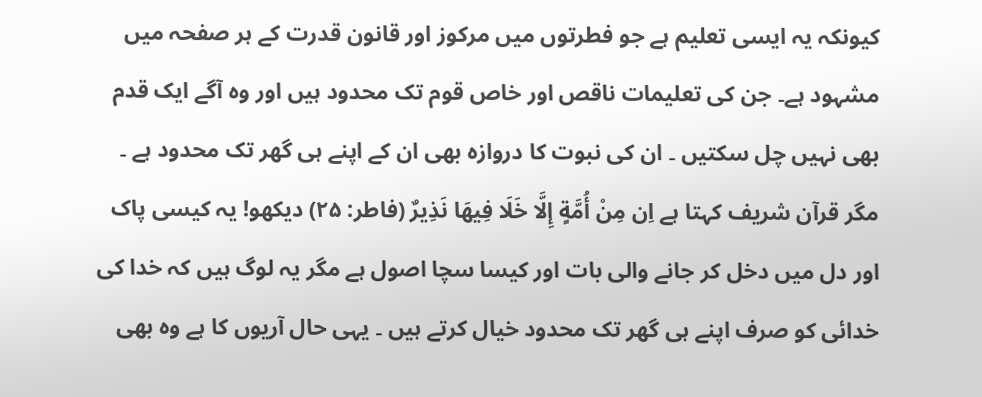کیونکہ یہ ایسی تعلیم ہے جو فطرتوں میں مرکوز اور قانون قدرت کے ہر صفحہ میں مشہود ہے۔ جن کی تعلیمات ناقص اور خاص قوم تک محدود ہیں اور وہ آگے ایک قدم بھی نہیں چل سکتیں ۔ ان کی نبوت کا دروازہ بھی ان کے اپنے ہی گھر تک محدود ہے ۔ مگر قرآن شریف کہتا ہے اِن مِنْ أُمَّةٍ إِلَّا خَلَا فِيهَا نَذِيرٌ (فاطر: ۲۵) دیکھو! یہ کیسی پاک اور دل میں دخل کر جانے والی بات اور کیسا سچا اصول ہے مگر یہ لوگ ہیں کہ خدا کی خدائی کو صرف اپنے ہی گھر تک محدود خیال کرتے ہیں ۔ یہی حال آریوں کا ہے وہ بھی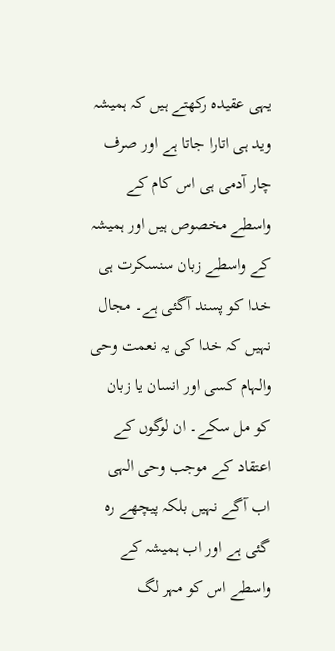یہی عقیدہ رکھتے ہیں کہ ہمیشہ وید ہی اتارا جاتا ہے اور صرف چار آدمی ہی اس کام کے واسطے مخصوص ہیں اور ہمیشہ کے واسطے زبان سنسکرت ہی خدا کو پسند آگئی ہے۔ مجال نہیں کہ خدا کی یہ نعمت وحی والہام کسی اور انسان یا زبان کو مل سکے۔ ان لوگوں کے اعتقاد کے موجب وحی الہی اب آگے نہیں بلکہ پیچھے رہ گئی ہے اور اب ہمیشہ کے واسطے اس کو مہر لگ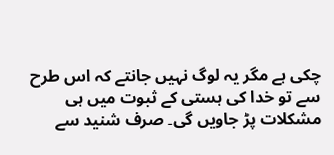چکی ہے مگر یہ لوگ نہیں جانتے کہ اس طرح سے تو خدا کی ہستی کے ثبوت میں ہی مشکلات پڑ جاویں گی۔ صرف شنید سے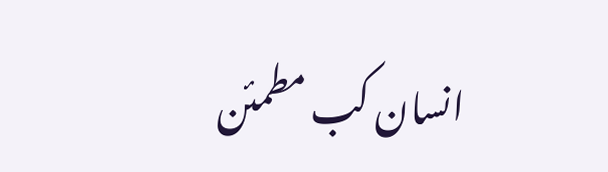انسان کب مطمئن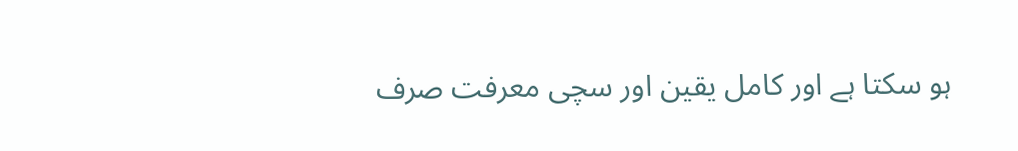ہو سکتا ہے اور کامل یقین اور سچی معرفت صرف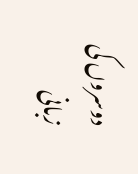دوسروں کی زبانی